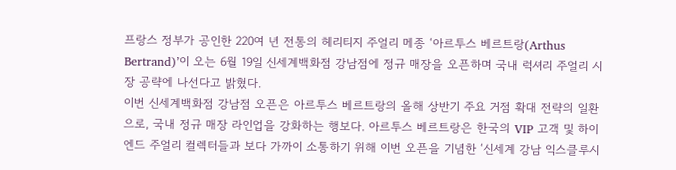프랑스 정부가 공인한 220여 년 전통의 헤리티지 주얼리 메종 ‘아르투스 베르트랑(Arthus Bertrand)’이 오는 6월 19일 신세계백화점 강남점에 정규 매장을 오픈하며 국내 럭셔리 주얼리 시장 공략에 나선다고 밝혔다.
이번 신세계백화점 강남점 오픈은 아르투스 베르트랑의 올해 상반기 주요 거점 확대 전략의 일환으로, 국내 정규 매장 라인업을 강화하는 행보다. 아르투스 베르트랑은 한국의 VIP 고객 및 하이엔드 주얼리 컬렉터들과 보다 가까이 소통하기 위해 이번 오픈을 기념한 ‘신세계 강남 익스클루시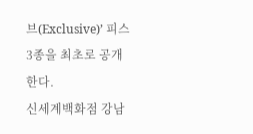브(Exclusive)’ 피스 3종을 최초로 공개한다.
신세계백화점 강남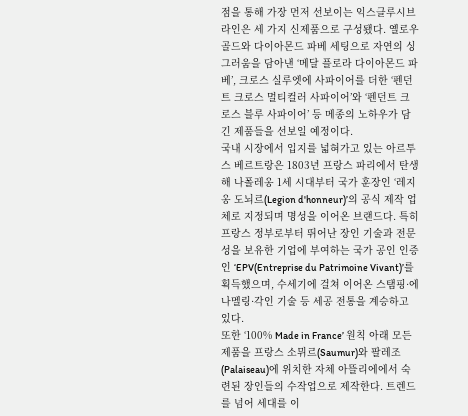점을 통해 가장 먼저 선보이는 익스클루시브 라인은 세 가지 신제품으로 구성됐다. 옐로우 골드와 다이아몬드 파베 세팅으로 자연의 싱그러움을 담아낸 ‘메달 플로라 다이아몬드 파베’, 크로스 실루엣에 사파이어를 더한 ‘펜던트 크로스 멀티컬러 사파이어’와 ‘펜던트 크로스 블루 사파이어’ 등 메종의 노하우가 담긴 제품들을 선보일 예정이다.
국내 시장에서 입지를 넓혀가고 있는 아르투스 베르트랑은 1803년 프랑스 파리에서 탄생해 나폴레옹 1세 시대부터 국가 훈장인 ‘레지옹 도뇌르(Legion d'honneur)’의 공식 제작 업체로 지정되며 명성을 이어온 브랜드다. 특히 프랑스 정부로부터 뛰어난 장인 기술과 전문성을 보유한 기업에 부여하는 국가 공인 인증인 ‘EPV(Entreprise du Patrimoine Vivant)’를 획득했으며, 수세기에 걸쳐 이어온 스탬핑·에나멜링·각인 기술 등 세공 전통을 계승하고 있다.
또한 ‘100% Made in France’ 원칙 아래 모든 제품을 프랑스 소뮈르(Saumur)와 팔레조(Palaiseau)에 위치한 자체 아뜰리에에서 숙련된 장인들의 수작업으로 제작한다. 트렌드를 넘어 세대를 이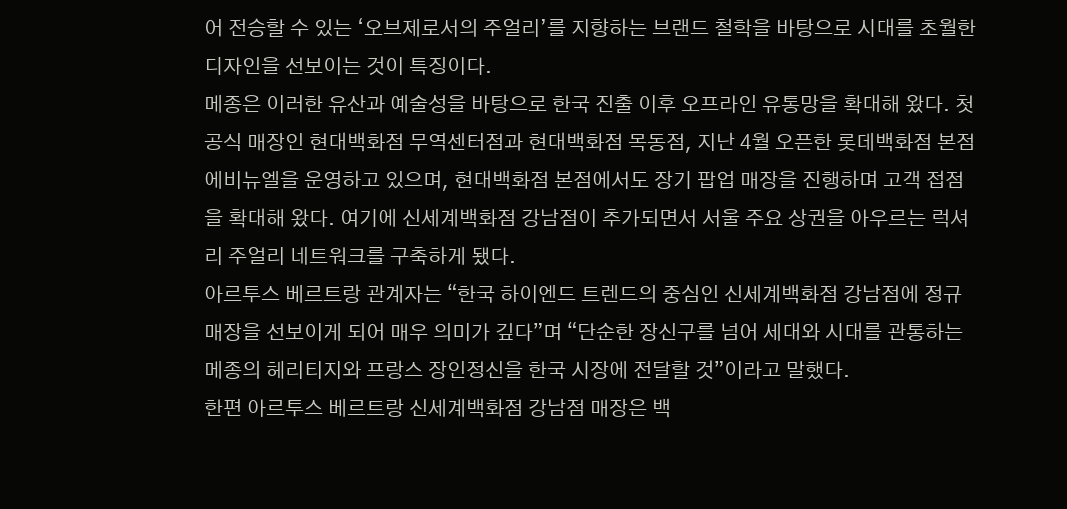어 전승할 수 있는 ‘오브제로서의 주얼리’를 지향하는 브랜드 철학을 바탕으로 시대를 초월한 디자인을 선보이는 것이 특징이다.
메종은 이러한 유산과 예술성을 바탕으로 한국 진출 이후 오프라인 유통망을 확대해 왔다. 첫 공식 매장인 현대백화점 무역센터점과 현대백화점 목동점, 지난 4월 오픈한 롯데백화점 본점 에비뉴엘을 운영하고 있으며, 현대백화점 본점에서도 장기 팝업 매장을 진행하며 고객 접점을 확대해 왔다. 여기에 신세계백화점 강남점이 추가되면서 서울 주요 상권을 아우르는 럭셔리 주얼리 네트워크를 구축하게 됐다.
아르투스 베르트랑 관계자는 “한국 하이엔드 트렌드의 중심인 신세계백화점 강남점에 정규 매장을 선보이게 되어 매우 의미가 깊다”며 “단순한 장신구를 넘어 세대와 시대를 관통하는 메종의 헤리티지와 프랑스 장인정신을 한국 시장에 전달할 것”이라고 말했다.
한편 아르투스 베르트랑 신세계백화점 강남점 매장은 백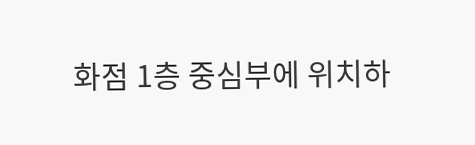화점 1층 중심부에 위치하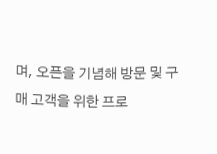며, 오픈을 기념해 방문 및 구매 고객을 위한 프로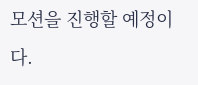모션을 진행할 예정이다.